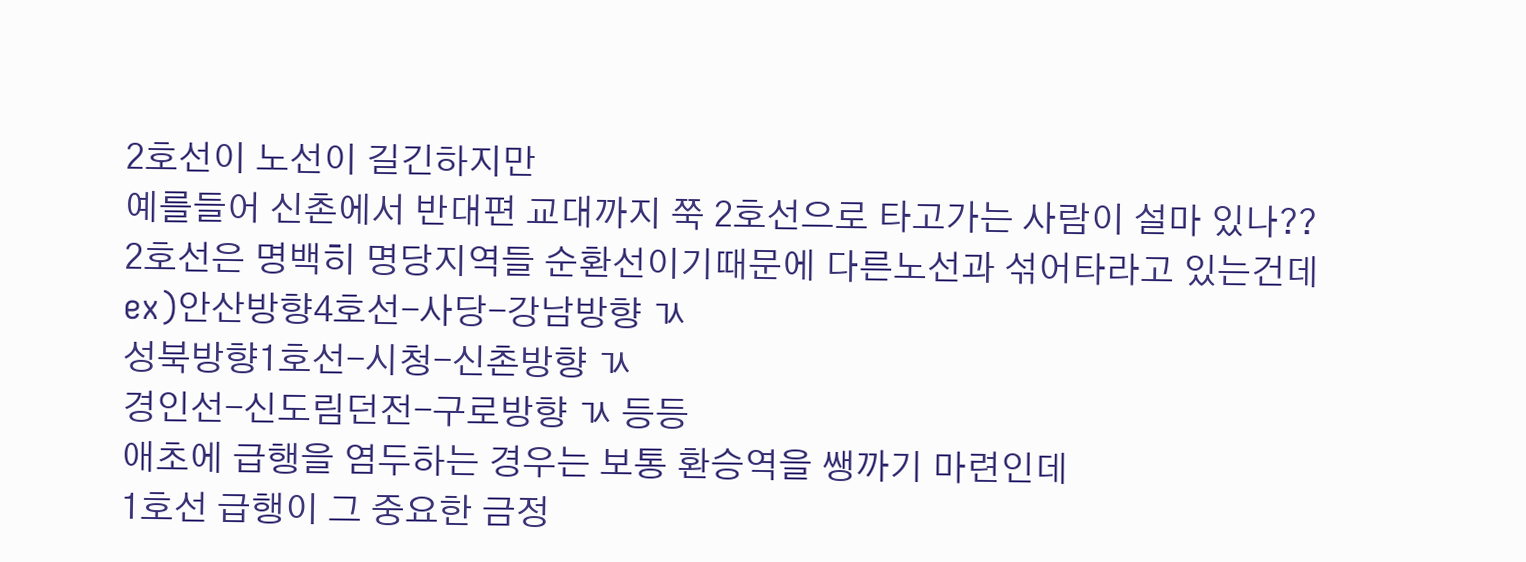2호선이 노선이 길긴하지만
예를들어 신촌에서 반대편 교대까지 쭉 2호선으로 타고가는 사람이 설마 있나??
2호선은 명백히 명당지역들 순환선이기때문에 다른노선과 섞어타라고 있는건데
ex)안산방향4호선-사당-강남방향 ㄳ
성북방향1호선-시청-신촌방향 ㄳ
경인선-신도림던전-구로방향 ㄳ 등등
애초에 급행을 염두하는 경우는 보통 환승역을 쌩까기 마련인데
1호선 급행이 그 중요한 금정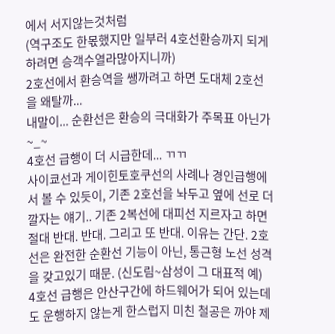에서 서지않는것처럼
(역구조도 한몫했지만 일부러 4호선환승까지 되게 하려면 승객수열라많아지니까)
2호선에서 환승역을 쌩까려고 하면 도대체 2호선을 왜탈까...
내말이... 순환선은 환승의 극대화가 주목표 아닌가 ~_~
4호선 급행이 더 시급한데... ㄲㄲ
사이쿄선과 게이힌토호쿠선의 사례나 경인급행에서 볼 수 있듯이, 기존 2호선을 놔두고 옆에 선로 더 깔자는 얘기.. 기존 2복선에 대피선 지르자고 하면 절대 반대. 반대. 그리고 또 반대. 이유는 간단. 2호선은 완전한 순환선 기능이 아닌, 통근형 노선 성격을 갖고있기 때문. (신도림~삼성이 그 대표적 예)
4호선 급행은 안산구간에 하드웨어가 되어 있는데도 운행하지 않는게 한스럽지 미친 철공은 까야 제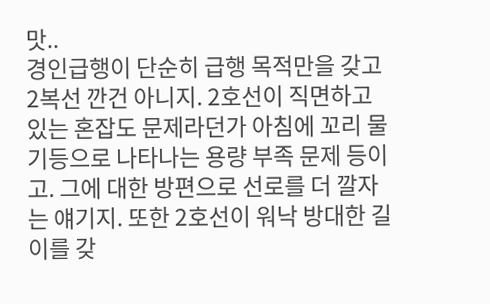맛..
경인급행이 단순히 급행 목적만을 갖고 2복선 깐건 아니지. 2호선이 직면하고 있는 혼잡도 문제라던가 아침에 꼬리 물기등으로 나타나는 용량 부족 문제 등이고. 그에 대한 방편으로 선로를 더 깔자는 얘기지. 또한 2호선이 워낙 방대한 길이를 갖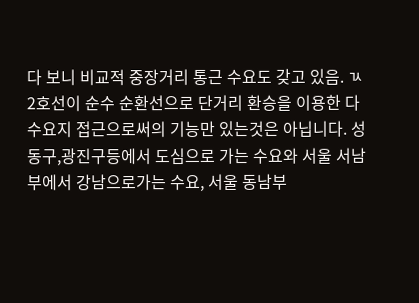다 보니 비교적 중장거리 통근 수요도 갖고 있음. ㄳ
2호선이 순수 순환선으로 단거리 환승을 이용한 다 수요지 접근으로써의 기능만 있는것은 아닙니다. 성동구,광진구등에서 도심으로 가는 수요와 서울 서남부에서 강남으로가는 수요, 서울 동남부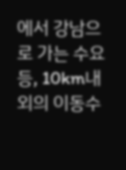에서 강남으로 가는 수요 등, 10km내외의 이동수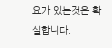요가 있는것은 확실합니다.